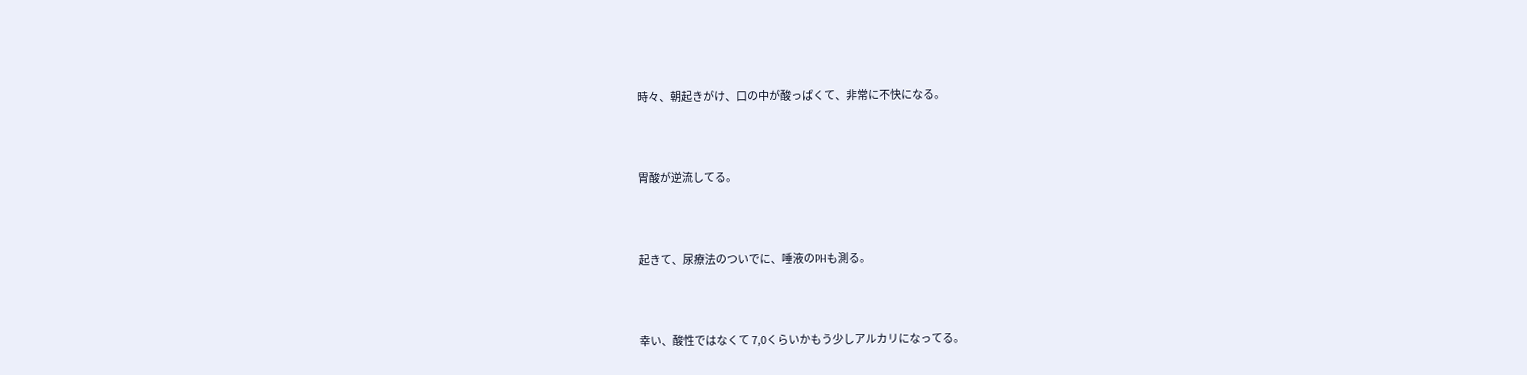時々、朝起きがけ、口の中が酸っぱくて、非常に不快になる。



胃酸が逆流してる。



起きて、尿療法のついでに、唾液のPHも測る。



幸い、酸性ではなくて 7,0くらいかもう少しアルカリになってる。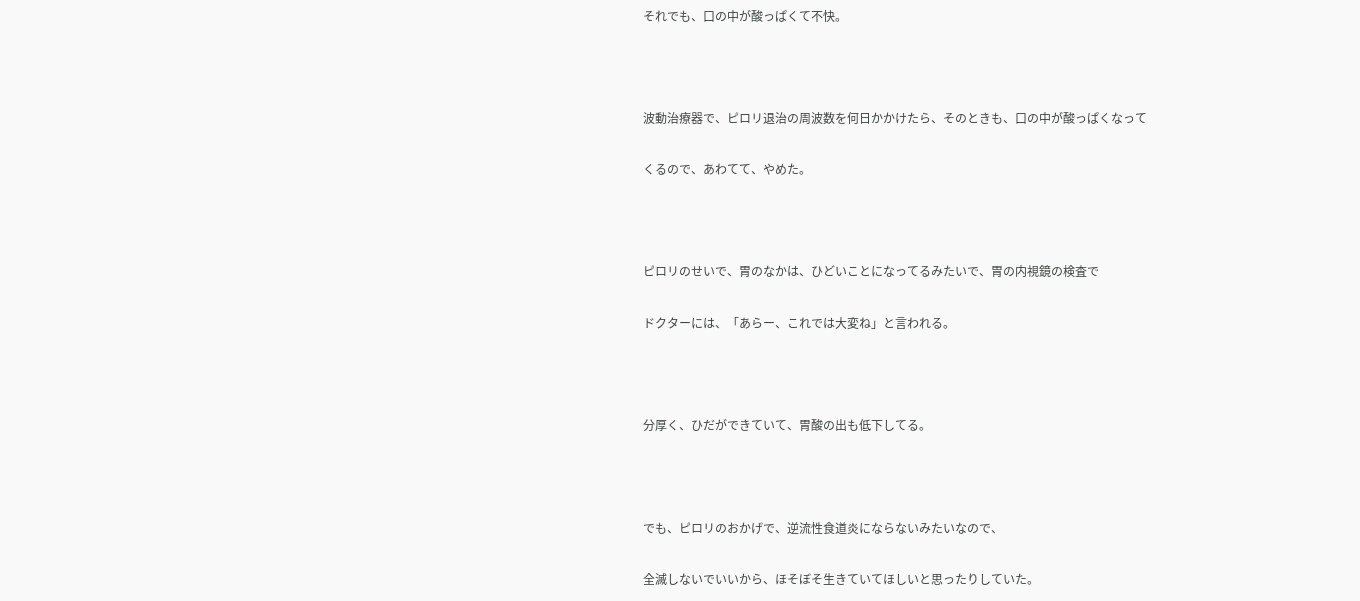それでも、口の中が酸っぱくて不快。



波動治療器で、ピロリ退治の周波数を何日かかけたら、そのときも、口の中が酸っぱくなって

くるので、あわてて、やめた。



ピロリのせいで、胃のなかは、ひどいことになってるみたいで、胃の内視鏡の検査で

ドクターには、「あらー、これでは大変ね」と言われる。



分厚く、ひだができていて、胃酸の出も低下してる。



でも、ピロリのおかげで、逆流性食道炎にならないみたいなので、

全滅しないでいいから、ほそぼそ生きていてほしいと思ったりしていた。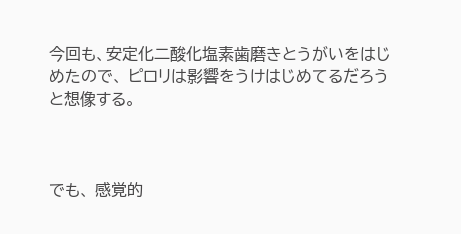今回も、安定化二酸化塩素歯磨きとうがいをはじめたので、 ピロリは影響をうけはじめてるだろうと想像する。



でも、 感覚的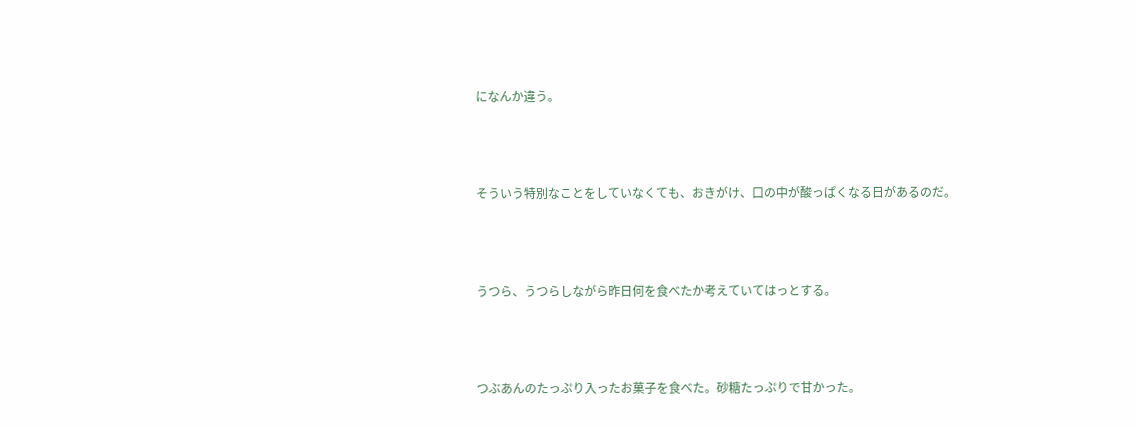になんか違う。



そういう特別なことをしていなくても、おきがけ、口の中が酸っぱくなる日があるのだ。



うつら、うつらしながら昨日何を食べたか考えていてはっとする。



つぶあんのたっぷり入ったお菓子を食べた。砂糖たっぷりで甘かった。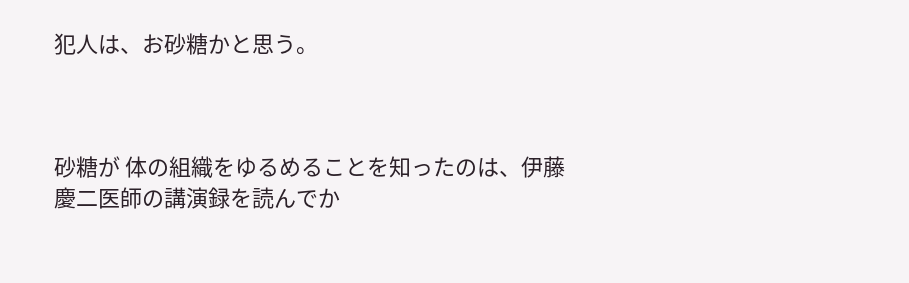犯人は、お砂糖かと思う。



砂糖が 体の組織をゆるめることを知ったのは、伊藤慶二医師の講演録を読んでか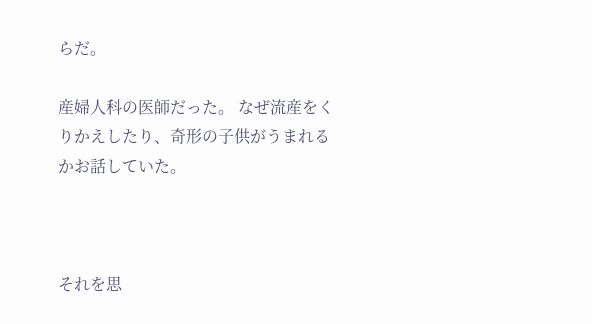らだ。

産婦人科の医師だった。 なぜ流産をくりかえしたり、奇形の子供がうまれるかお話していた。



それを思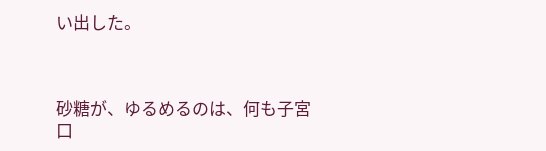い出した。



砂糖が、ゆるめるのは、何も子宮口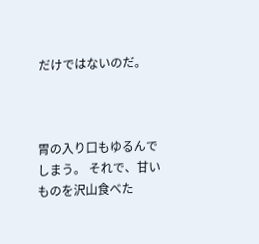だけではないのだ。



胃の入り口もゆるんでしまう。 それで、甘いものを沢山食べた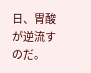日、胃酸が逆流すのだ。